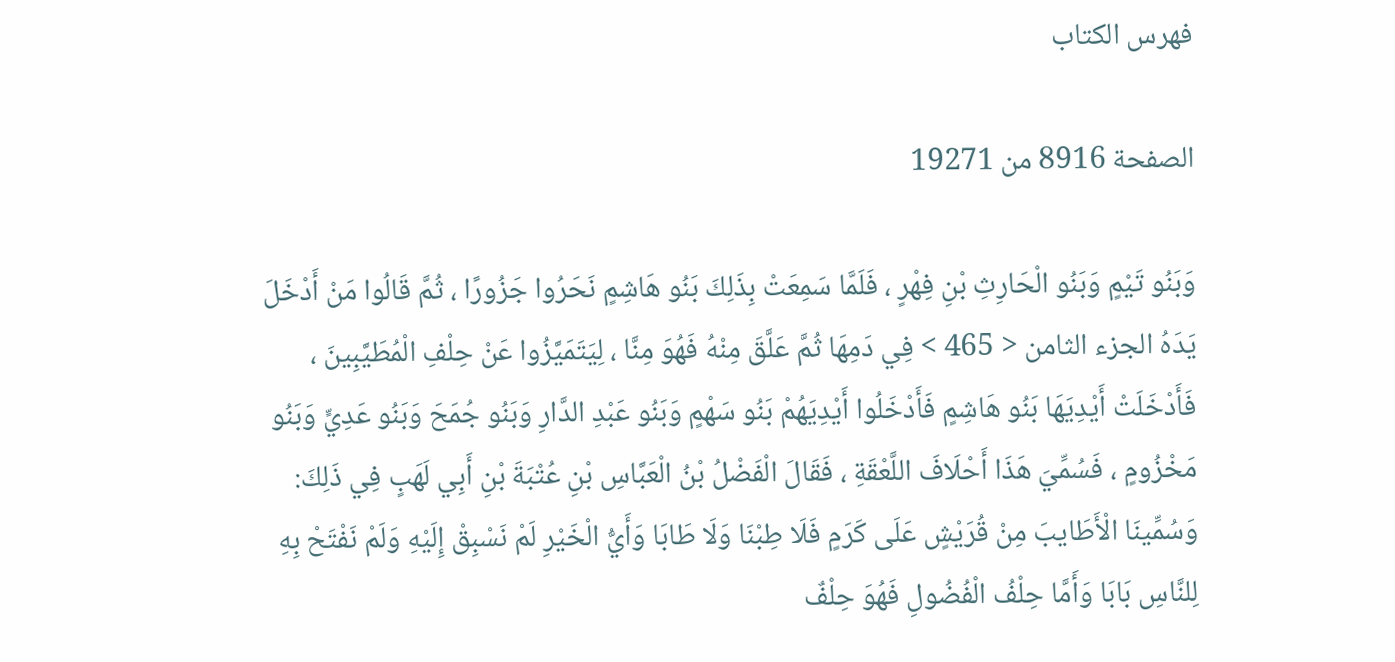فهرس الكتاب

الصفحة 8916 من 19271

وَبَنُو تَيْمٍ وَبَنُو الْحَارِثِ بْنِ فِهْرٍ ، فَلَمَّا سَمِعَتْ بِذَلِكَ بَنُو هَاشِمٍ نَحَرُوا جَزُورًا ، ثُمَّ قَالُوا مَنْ أَدْخَلَ يَدَهُ الجزء الثامن < 465 > فِي دَمِهَا ثُمَّ عَلَّقَ مِنْهُ فَهُوَ مِنَّا ، لِيَتَمَيَّزُوا عَنْ حِلْفِ الْمُطَيَّبِينَ ، فَأَدْخَلَتْ أَيْدِيَهَا بَنُو هَاشِمٍ فَأَدْخَلُوا أَيْدِيَهُمْ بَنُو سَهْمٍ وَبَنُو عَبْدِ الدَّارِ وَبَنُو جُمَحَ وَبَنُو عَدِيٍّ وَبَنُو مَخْزُومٍ ، فَسُمِّيَ هَذَا أَحْلَافَ اللَّعْقَةِ ، فَقَالَ الْفَضْلُ بْنُ الْعَبَّاسِ بْنِ عُتْبَةَ بْنِ أَبِي لَهَبٍ فِي ذَلِكَ: وَسُمِّينَا الْأَطَايبَ مِنْ قُرَيْشٍ عَلَى كَرَمٍ فَلَا طِبْنَا وَلَا طَابَا وَأَيُّ الْخَيْرِ لَمْ نَسْبِقْ إِلَيْهِ وَلَمْ نَفْتَحْ بِهِ لِلنَّاسِ بَابَا وَأَمَّا حِلْفُ الْفُضُولِ فَهُوَ حِلْفٌ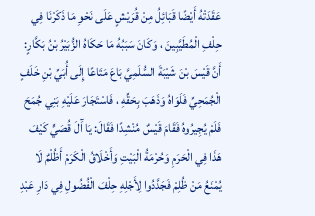عَقَدَتْهُ أَيْضًا قَبَائِلُ مِنْ قُرَيْشٍ عَلَى نَحْوِ مَا ذَكَرْنَا فِي حِلْفِ الْمُطَيَّبِينَ ، وَكَانَ سَبَبُهُ مَا حَكَاهُ الزُّبَيْرُ بْنُ بَكَّارٍ: أَنَّ قَيْسَ بْنَ شَيْبَةَ السُّلَمِيَّ بَاعَ مَتَاعًا إِلَى أُبَيِّ بْنِ خَلَفٍ الْجُمَحِيِّ فَلَوَاهُ وَذَهَبَ بِحَقِّهِ ، فَاسْتَجَارَ عَلَيْهِ بَنِي جُمَحَ فَلَمْ يُجِيرُوهُ فَقَامَ قَيْسٌ مُنْشِدًا فَقَالَ: يَا آَلَ قُصَيٍّ كَيْفَ هَذَا فِي الْحَرَمِ وَحُرْمَةُ الْبَيْتِ وَأَخْلَاقُ الْكَرَمْ أَظُلْمٌ لَا يُمْنَعُ مَنْ ظُلِمْ فَجَدَّدُوا لِأَجْلِهِ حِلْفَ الْفُضُولِ فِي دَارِ عَبْدِ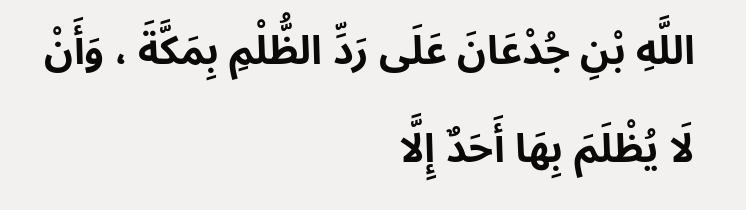اللَّهِ بْنِ جُدْعَانَ عَلَى رَدِّ الظُّلْمِ بِمَكَّةَ ، وَأَنْ لَا يُظْلَمَ بِهَا أَحَدٌ إِلَّا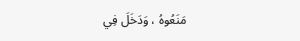مَنَعُوهُ ، وَدَخَلَ فِي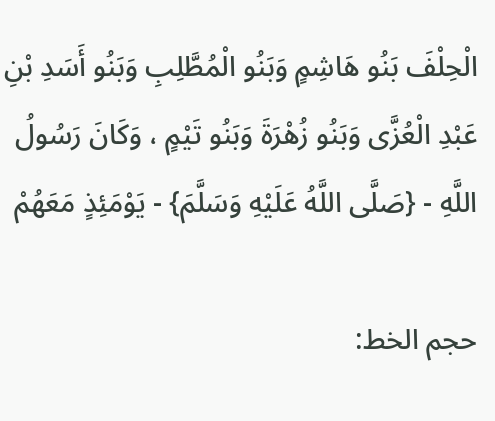الْحِلْفَ بَنُو هَاشِمٍ وَبَنُو الْمُطَّلِبِ وَبَنُو أَسَدِ بْنِ عَبْدِ الْعُزَّى وَبَنُو زُهْرَةَ وَبَنُو تَيْمٍ ، وَكَانَ رَسُولُ اللَّهِ - {صَلَّى اللَّهُ عَلَيْهِ وَسَلَّمَ} - يَوْمَئِذٍ مَعَهُمْ

حجم الخط: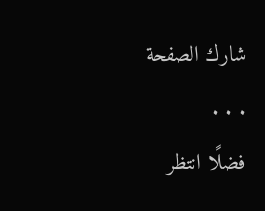شارك الصفحة
. . .
فضلًا انتظر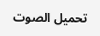تحميل الصوت